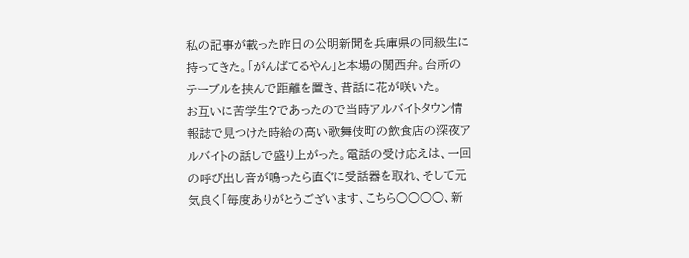私の記事が載った昨日の公明新聞を兵庫県の同級生に持ってきた。「がんばてるやん」と本場の関西弁。台所のテーブルを挟んで距離を置き、昔話に花が咲いた。
お互いに苦学生?であったので当時アルバイトタウン情報誌で見つけた時給の高い歌舞伎町の飲食店の深夜アルバイトの話しで盛り上がった。電話の受け応えは、一回の呼び出し音が鳴ったら直ぐに受話器を取れ、そして元気良く「毎度ありがとうございます、こちら○○○○、新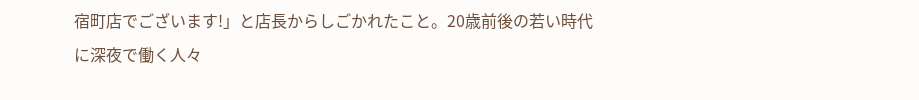宿町店でございます!」と店長からしごかれたこと。20歳前後の若い時代に深夜で働く人々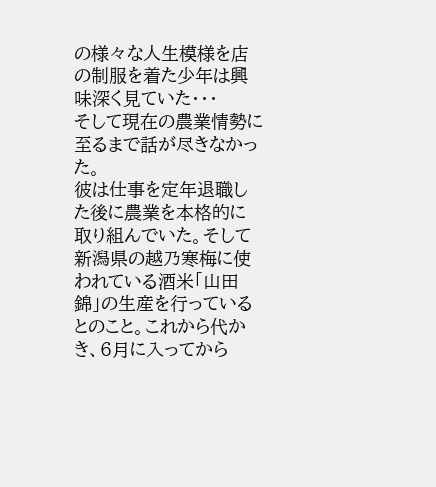の様々な人生模様を店の制服を着た少年は興味深く見ていた・・・
そして現在の農業情勢に至るまで話が尽きなかった。
彼は仕事を定年退職した後に農業を本格的に取り組んでいた。そして新潟県の越乃寒梅に使われている酒米「山田錦」の生産を行っているとのこと。これから代かき、6月に入ってから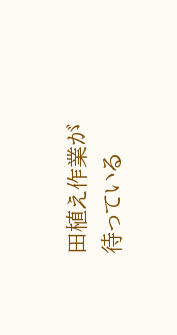田植え作業が待っている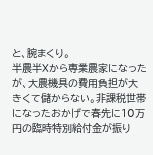と、腕まくり。
半農半Xから専業農家になったが、大農機具の費用負担が大きくて儲からない。非課税世帯になったおかげで春先に10万円の臨時特別給付金が振り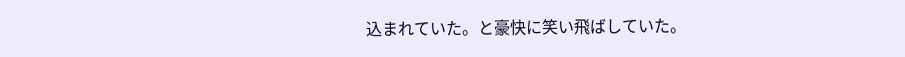込まれていた。と豪快に笑い飛ばしていた。